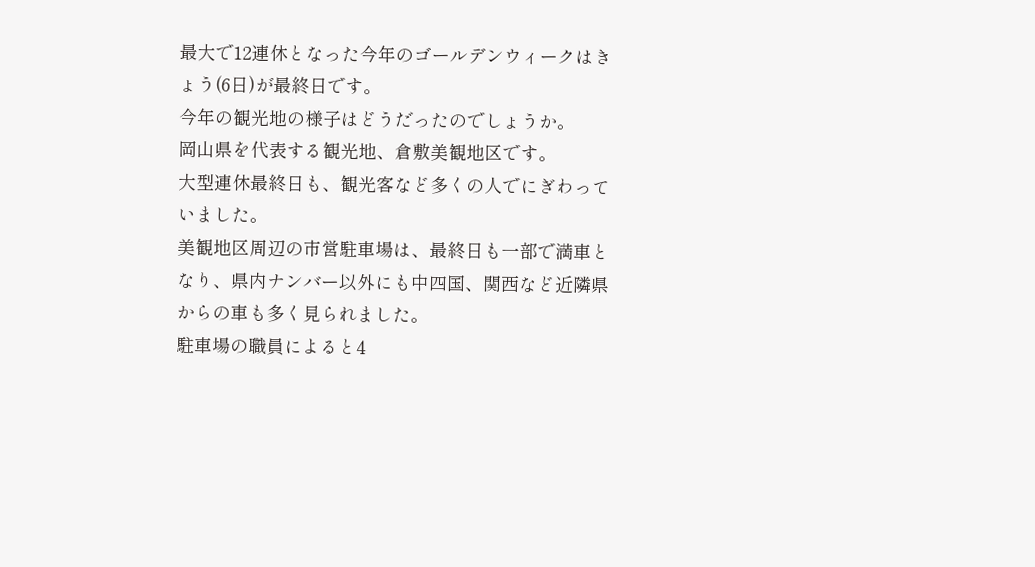最大で12連休となった今年のゴールデンウィークはきょう(6日)が最終日です。
今年の観光地の様子はどうだったのでしょうか。
岡山県を代表する観光地、倉敷美観地区です。
大型連休最終日も、観光客など多くの人でにぎわっていました。
美観地区周辺の市営駐車場は、最終日も一部で満車となり、県内ナンバー以外にも中四国、関西など近隣県からの車も多く見られました。
駐車場の職員によると4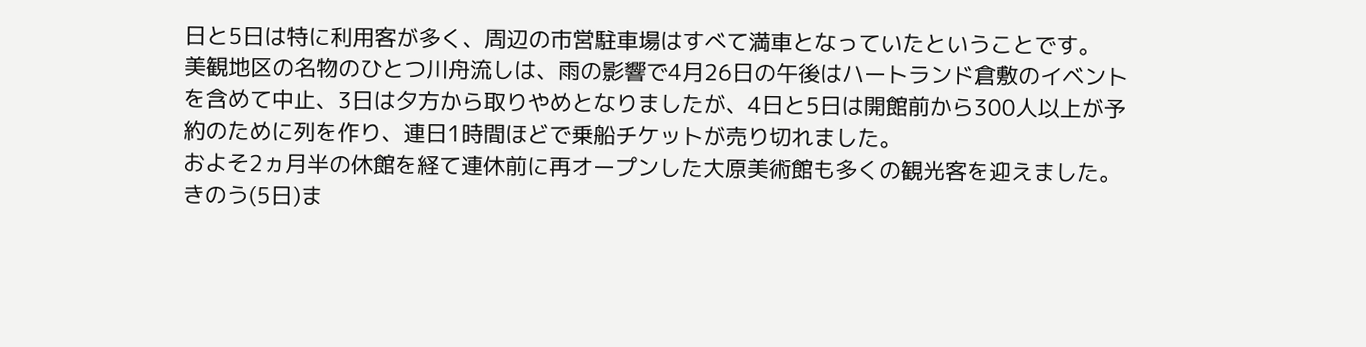日と5日は特に利用客が多く、周辺の市営駐車場はすべて満車となっていたということです。
美観地区の名物のひとつ川舟流しは、雨の影響で4月26日の午後はハートランド倉敷のイベントを含めて中止、3日は夕方から取りやめとなりましたが、4日と5日は開館前から300人以上が予約のために列を作り、連日1時間ほどで乗船チケットが売り切れました。
およそ2ヵ月半の休館を経て連休前に再オープンした大原美術館も多くの観光客を迎えました。
きのう(5日)ま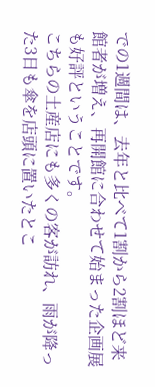での1週間は、去年と比べて1割から2割ほど来館者が増え、再開館に合わせて始まった企画展も好評ということです。
こちらの土産店にも多くの客が訪れ、雨が降った3日も傘を店頭に置いたとこ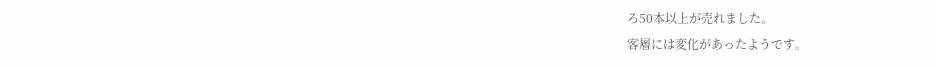ろ50本以上が売れました。
客層には変化があったようです。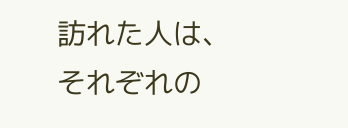訪れた人は、それぞれの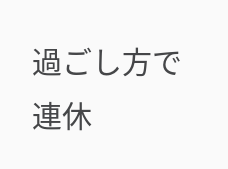過ごし方で連休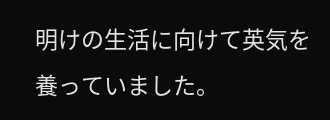明けの生活に向けて英気を養っていました。